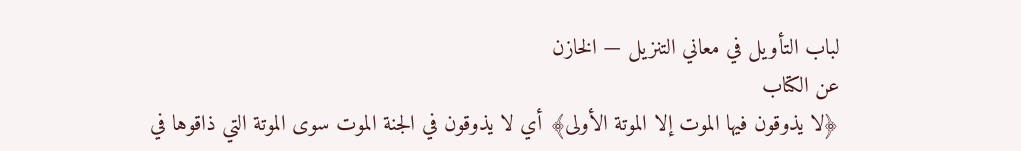لباب التأويل في معاني التنزيل — الخازن
عن الكتاب
﴿لا يذوقون فيها الموت إلا الموتة الأولى﴾ أي لا يذوقون في الجنة الموت سوى الموتة التي ذاقوها في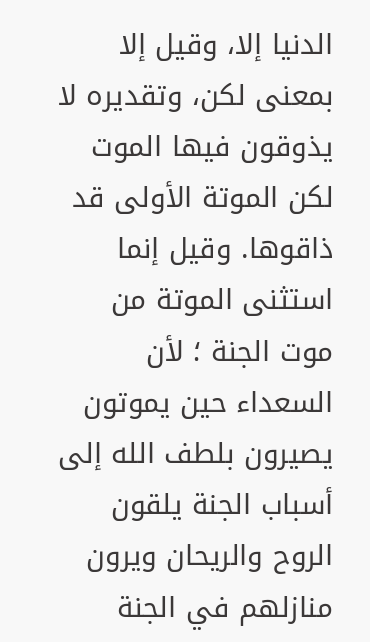الدنيا إلا، وقيل إلا بمعنى لكن، وتقديره لا يذوقون فيها الموت لكن الموتة الأولى قد ذاقوها. وقيل إنما استثنى الموتة من موت الجنة ؛ لأن السعداء حين يموتون يصيرون بلطف الله إلى أسباب الجنة يلقون الروح والريحان ويرون منازلهم في الجنة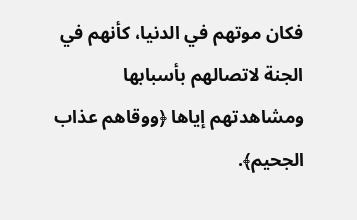فكان موتهم في الدنيا، كأنهم في الجنة لاتصالهم بأسبابها ومشاهدتهم إياها ﴿ووقاهم عذاب الجحيم﴾.